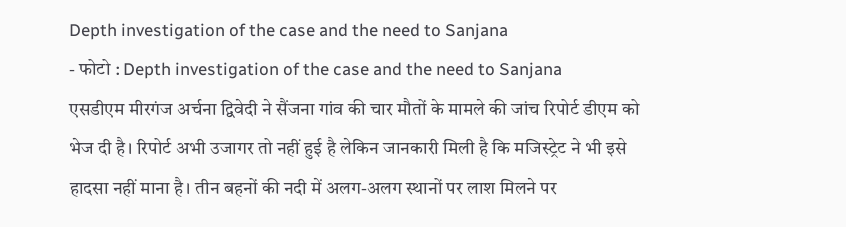Depth investigation of the case and the need to Sanjana
- फोटो : Depth investigation of the case and the need to Sanjana
एसडीएम मीरगंज अर्चना द्विवेदी ने सैंजना गांव की चार मौतों के मामले की जांच रिपोर्ट डीएम को भेज दी है। रिपोर्ट अभी उजागर तो नहीं हुई है लेकिन जानकारी मिली है कि मजिस्ट्रेट ने भी इसे हादसा नहीं माना है। तीन बहनों की नदी में अलग-अलग स्थानों पर लाश मिलने पर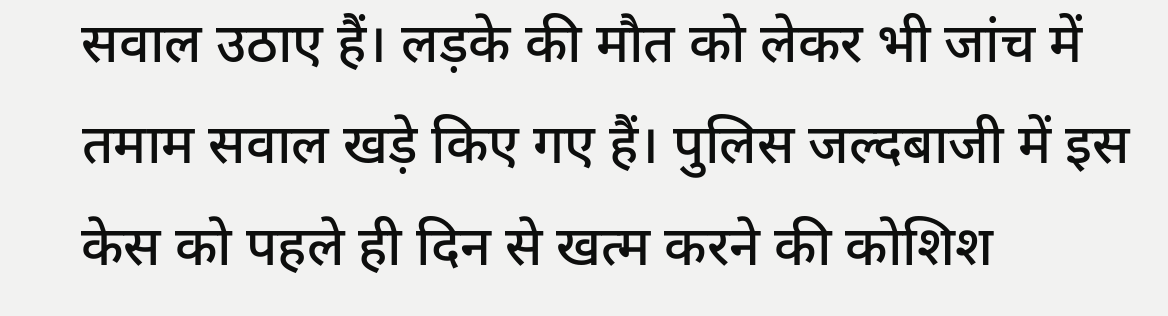सवाल उठाए हैं। लड़के की मौत को लेकर भी जांच में तमाम सवाल खड़े किए गए हैं। पुलिस जल्दबाजी में इस केस को पहले ही दिन से खत्म करने की कोशिश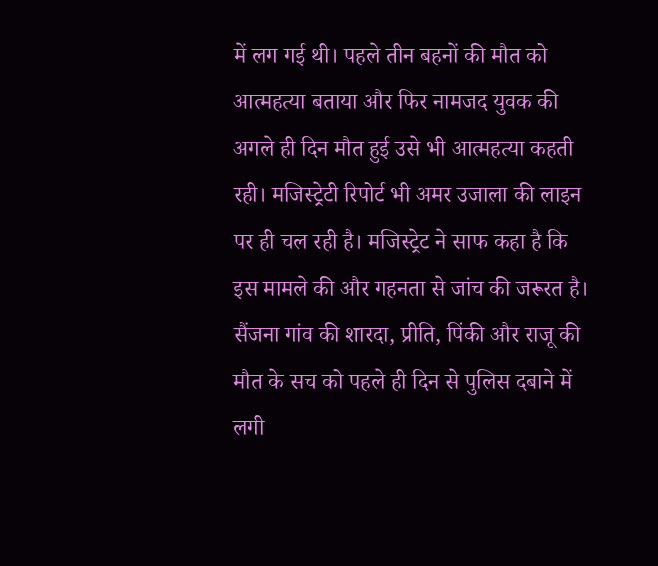में लग गई थी। पहले तीन बहनों की मौत को आत्महत्या बताया और फिर नामजद युवक की अगले ही दिन मौत हुई उसे भी आत्महत्या कहती रही। मजिस्ट्रेटी रिपोर्ट भी अमर उजाला की लाइन पर ही चल रही है। मजिस्ट्रेट ने साफ कहा है कि इस मामले की और गहनता से जांच की जरूरत है।
सैंजना गांव की शारदा, प्रीति, पिंकी और राजू की मौत के सच को पहले ही दिन से पुलिस दबाने में लगी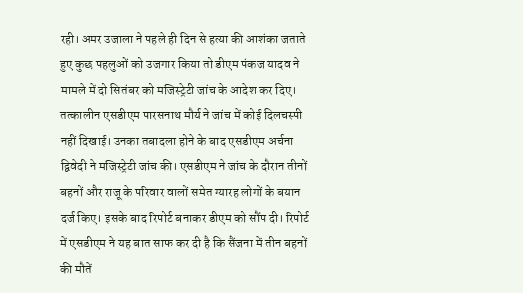रही। अमर उजाला ने पहले ही दिन से हत्या की आशंका जताते हुए कुछ पहलुओं को उजगार किया तो डीएम पंकज यादव ने मामले में दो सितंबर को मजिस्ट्रेटी जांच के आदेश कर दिए। तत्कालीन एसडीएम पारसनाथ मौर्य ने जांच में कोई दिलचस्पी नहीं दिखाई। उनका तबादला होने के बाद एसडीएम अर्चना द्विवेदी ने मजिस्ट्रेटी जांच की। एसडीएम ने जांच के दौरान तीनों बहनों और राजू के परिवार वालों समेत ग्यारह लोगों के बयान दर्ज किए। इसके बाद रिपोर्ट बनाकर डीएम को सौंप दी। रिपोर्ट में एसडीएम ने यह बात साफ कर दी है कि सैंजना में तीन बहनों की मौतें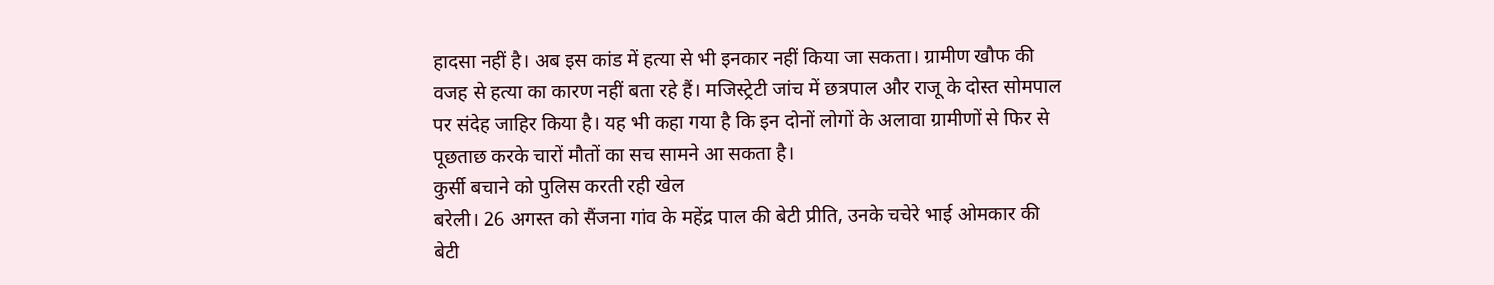हादसा नहीं है। अब इस कांड में हत्या से भी इनकार नहीं किया जा सकता। ग्रामीण खौफ की वजह से हत्या का कारण नहीं बता रहे हैं। मजिस्ट्रेटी जांच में छत्रपाल और राजू के दोस्त सोमपाल पर संदेह जाहिर किया है। यह भी कहा गया है कि इन दोनों लोगों के अलावा ग्रामीणों से फिर से पूछताछ करके चारों मौतों का सच सामने आ सकता है।
कुर्सी बचाने को पुलिस करती रही खेल
बरेली। 26 अगस्त को सैंजना गांव के महेंद्र पाल की बेटी प्रीति, उनके चचेरे भाई ओमकार की बेटी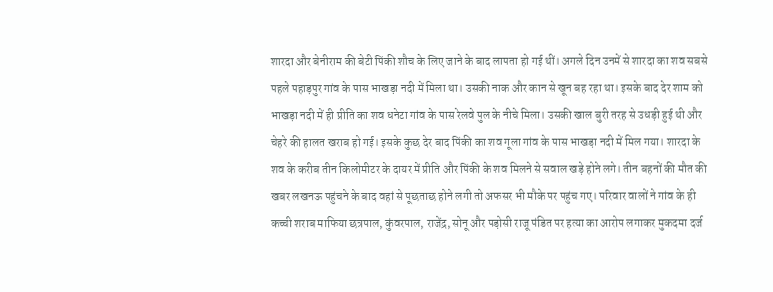शारदा और बेनीराम की बेटी पिंकी शौच के लिए जाने के बाद लापता हो गई थीं। अगले दिन उनमें से शारदा का शव सबसे पहले पहाड़पुर गांव के पास भाखड़ा नदी में मिला था। उसकी नाक और कान से खून बह रहा था। इसके बाद देर शाम को भाखड़ा नदी में ही प्रीति का शव धनेटा गांव के पास रेलवे पुल के नीचे मिला। उसकी खाल बुरी तरह से उधड़ी हुई थी और चेहरे की हालत खराब हो गई। इसके कुछ देर बाद पिंकी का शव गूला गांव के पास भाखड़ा नदी में मिल गया। शारदा के शव के करीब तीन किलोमीटर के दायर में प्रीति और पिंकी के शव मिलने से सवाल खड़े होने लगे। तीन बहनों की मौत की खबर लखनऊ पहुंचने के बाद वहां से पूछताछ होने लगी तो अफसर भी मौके पर पहुंच गए। परिवार वालों ने गांव के ही कच्ची शराब माफिया छत्रपाल, कुंवरपाल, राजेंद्र, सोनू और पड़ोसी राजू पंडित पर हत्या का आरोप लगाकर मुकदमा दर्ज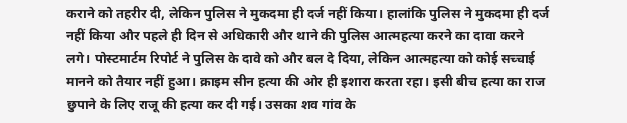कराने को तहरीर दी, लेकिन पुलिस ने मुकदमा ही दर्ज नहीं किया। हालांकि पुलिस ने मुकदमा ही दर्ज नहीं किया और पहले ही दिन से अधिकारी और थाने की पुलिस आत्महत्या करने का दावा करने लगे। पोस्टमार्टम रिपोर्ट ने पुलिस के दावे को और बल दे दिया, लेकिन आत्महत्या को कोई सच्चाई मानने को तैयार नहीं हुआ। क्राइम सीन हत्या की ओर ही इशारा करता रहा। इसी बीच हत्या का राज छुपाने के लिए राजू की हत्या कर दी गई। उसका शव गांव के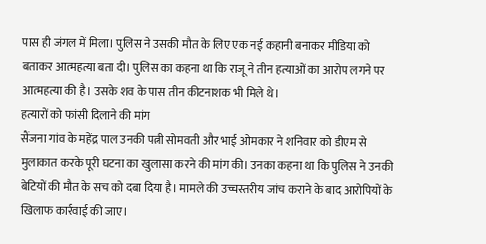पास ही जंगल में मिला। पुलिस ने उसकी मौत के लिए एक नई कहानी बनाकर मीडिया को बताकर आत्महत्या बता दी। पुलिस का कहना था कि राजू ने तीन हत्याओं का आरोप लगने पर आत्महत्या की है। उसके शव के पास तीन कीटनाशक भी मिले थे।
हत्यारों को फांसी दिलाने की मांग
सैंजना गांव के महेंद्र पाल उनकी पत्नी सोमवती और भाई ओमकार ने शनिवार को डीएम से मुलाकात करके पूरी घटना का खुलासा करने की मांग की। उनका कहना था कि पुलिस ने उनकी बेटियों की मौत के सच को दबा दिया है। मामले की उच्चस्तरीय जांच कराने के बाद आरोपियों के खिलाफ कार्रवाई की जाए।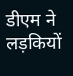डीएम ने लड़कियों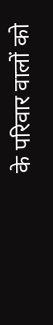के परिवार वालों को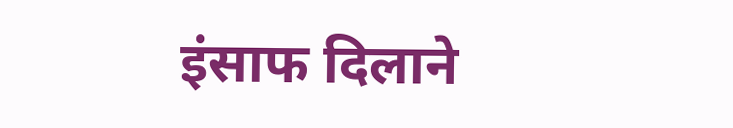इंसाफ दिलाने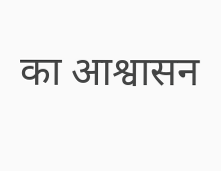का आश्वासन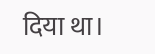दिया था।